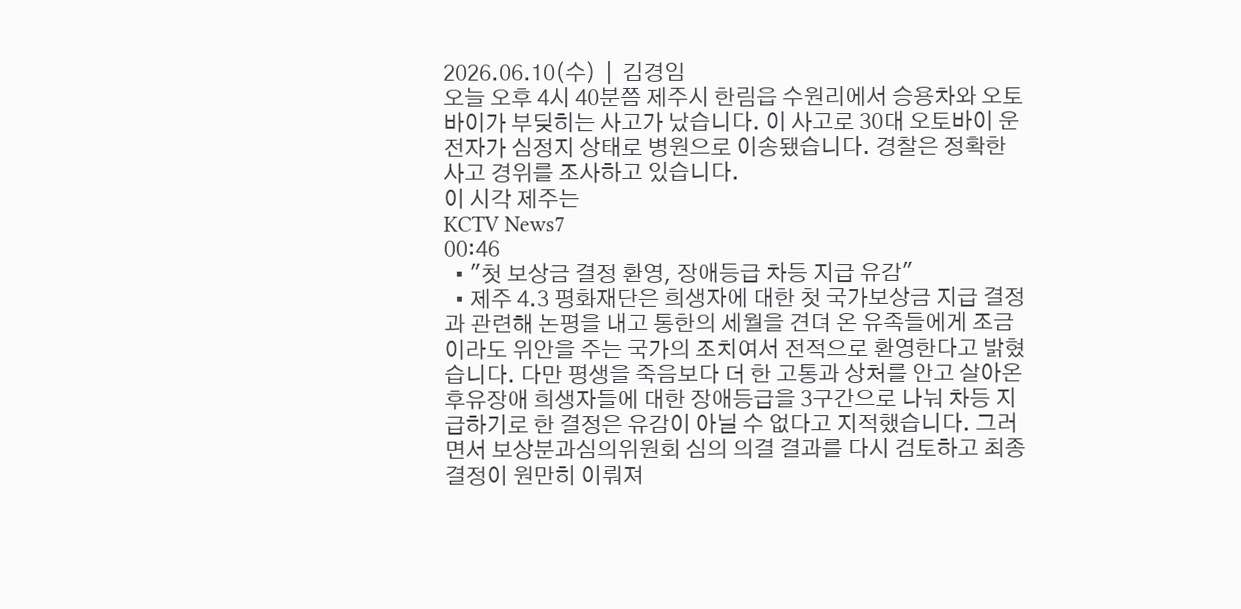2026.06.10(수)  |  김경임
오늘 오후 4시 40분쯤 제주시 한림읍 수원리에서 승용차와 오토바이가 부딪히는 사고가 났습니다. 이 사고로 30대 오토바이 운전자가 심정지 상태로 병원으로 이송됐습니다. 경찰은 정확한 사고 경위를 조사하고 있습니다.
이 시각 제주는
KCTV News7
00:46
  • "첫 보상금 결정 환영, 장애등급 차등 지급 유감"
  • 제주 4.3 평화재단은 희생자에 대한 첫 국가보상금 지급 결정과 관련해 논평을 내고 통한의 세월을 견뎌 온 유족들에게 조금이라도 위안을 주는 국가의 조치여서 전적으로 환영한다고 밝혔습니다. 다만 평생을 죽음보다 더 한 고통과 상처를 안고 살아온 후유장애 희생자들에 대한 장애등급을 3구간으로 나눠 차등 지급하기로 한 결정은 유감이 아닐 수 없다고 지적했습니다. 그러면서 보상분과심의위원회 심의 의결 결과를 다시 검토하고 최종 결정이 원만히 이뤄져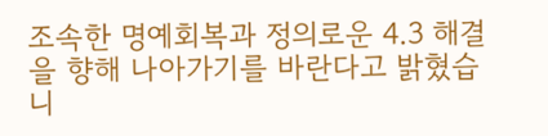조속한 명예회복과 정의로운 4.3 해결을 향해 나아가기를 바란다고 밝혔습니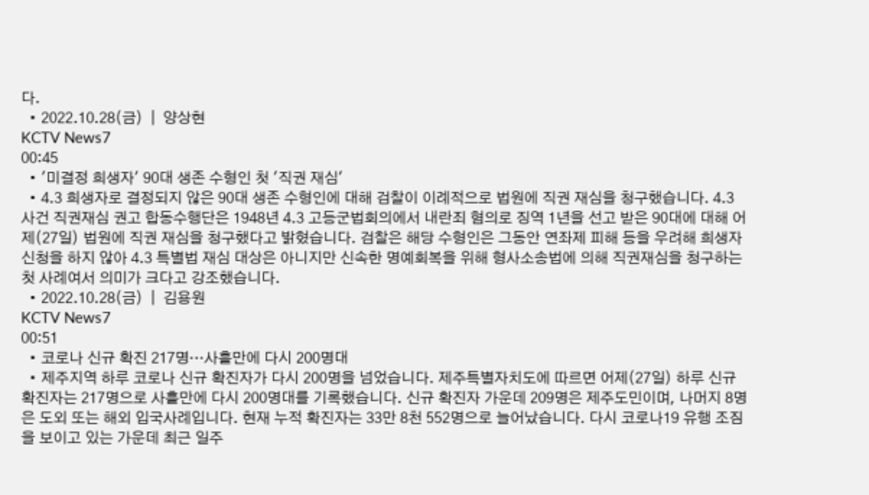다.
  • 2022.10.28(금)  |  양상현
KCTV News7
00:45
  • '미결정 희생자' 90대 생존 수형인 첫 '직권 재심'
  • 4.3 희생자로 결정되지 않은 90대 생존 수형인에 대해 검찰이 이례적으로 법원에 직권 재심을 청구했습니다. 4.3 사건 직권재심 권고 합동수행단은 1948년 4.3 고등군법회의에서 내란죄 혐의로 징역 1년을 선고 받은 90대에 대해 어제(27일) 법원에 직권 재심을 청구했다고 밝혔습니다. 검찰은 해당 수형인은 그동안 연좌제 피해 등을 우려해 희생자 신청을 하지 않아 4.3 특별법 재심 대상은 아니지만 신속한 명예회복을 위해 형사소송법에 의해 직권재심을 청구하는 첫 사례여서 의미가 크다고 강조했습니다.
  • 2022.10.28(금)  |  김용원
KCTV News7
00:51
  • 코로나 신규 확진 217명…사흘만에 다시 200명대
  • 제주지역 하루 코로나 신규 확진자가 다시 200명을 넘었습니다. 제주특별자치도에 따르면 어제(27일) 하루 신규 확진자는 217명으로 사흘만에 다시 200명대를 기록했습니다. 신규 확진자 가운데 209명은 제주도민이며, 나머지 8명은 도외 또는 해외 입국사례입니다. 현재 누적 확진자는 33만 8천 552명으로 늘어났습니다. 다시 코로나19 유행 조짐을 보이고 있는 가운데 최근 일주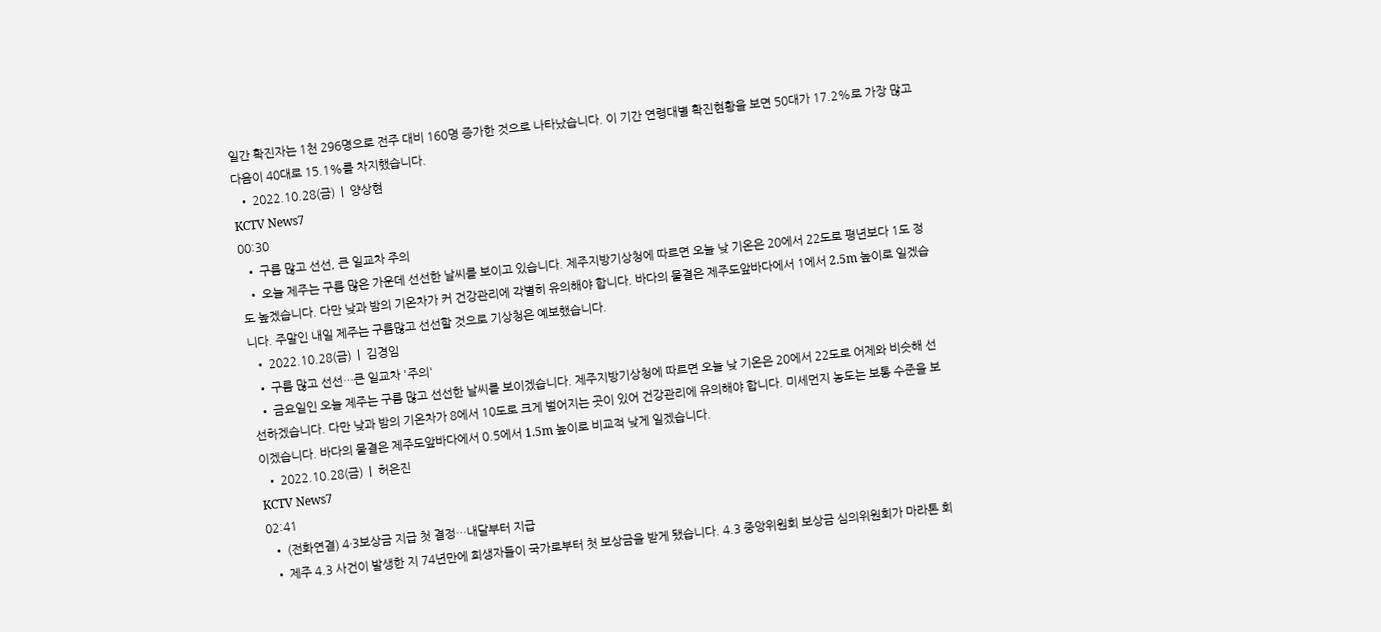일간 확진자는 1천 296명으로 전주 대비 160명 증가한 것으로 나타났습니다. 이 기간 연령대별 확진현황을 보면 50대가 17.2%로 가장 많고 다음이 40대로 15.1%를 차지했습니다.
  • 2022.10.28(금)  |  양상현
KCTV News7
00:30
  • 구름 많고 선선, 큰 일교차 주의
  • 오늘 제주는 구름 많은 가운데 선선한 날씨를 보이고 있습니다. 제주지방기상청에 따르면 오늘 낮 기온은 20에서 22도로 평년보다 1도 정도 높겠습니다. 다만 낮과 밤의 기온차가 커 건강관리에 각별히 유의해야 합니다. 바다의 물결은 제주도앞바다에서 1에서 2.5m 높이로 일겠습니다. 주말인 내일 제주는 구름많고 선선할 것으로 기상청은 예보했습니다.
  • 2022.10.28(금)  |  김경임
  • 구름 많고 선선…큰 일교차 '주의'
  • 금요일인 오늘 제주는 구름 많고 선선한 날씨를 보이겠습니다. 제주지방기상청에 따르면 오늘 낮 기온은 20에서 22도로 어제와 비슷해 선선하겠습니다. 다만 낮과 밤의 기온차가 8에서 10도로 크게 벌어지는 곳이 있어 건강관리에 유의해야 합니다. 미세먼지 농도는 보통 수준을 보이겠습니다. 바다의 물결은 제주도앞바다에서 0.5에서 1.5m 높이로 비교적 낮게 일겠습니다.
  • 2022.10.28(금)  |  허은진
KCTV News7
02:41
  • (전화연결) 4·3보상금 지급 첫 결정…내달부터 지급
  • 제주 4.3 사건이 발생한 지 74년만에 희생자들이 국가로부터 첫 보상금을 받게 됐습니다. 4.3 중앙위원회 보상금 심의위원회가 마라톤 회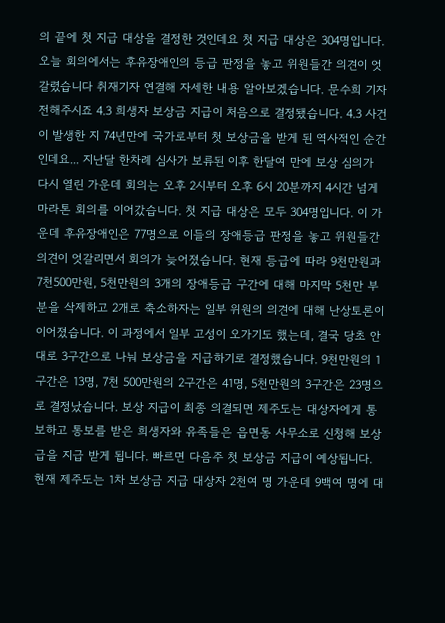의 끝에 첫 지급 대상을 결정한 것인데요 첫 지급 대상은 304명입니다. 오늘 회의에서는 후유장애인의 등급 판정을 놓고 위원들간 의견이 엇갈렸습니다 취재기자 연결해 자세한 내용 알아보겠습니다. 문수희 기자 전해주시죠 4.3 희생자 보상금 지급이 처음으로 결정됐습니다. 4.3 사건이 발생한 지 74년만에 국가로부터 첫 보상금을 받게 된 역사적인 순간인데요... 지난달 한차례 심사가 보류된 이후 한달여 만에 보상 심의가 다시 열린 가운데 회의는 오후 2시부터 오후 6시 20분까지 4시간 넘게 마라톤 회의를 이어갔습니다. 첫 지급 대상은 모두 304명입니다. 이 가운데 후유장애인은 77명으로 이들의 장애등급 판정을 놓고 위원들간 의견이 엇갈리면서 회의가 늦어졌습니다. 현재 등급에 따라 9천만원과 7천500만원, 5천만원의 3개의 장애등급 구간에 대해 마지막 5천만 부분을 삭제하고 2개로 축소하자는 일부 위원의 의견에 대해 난상토론이 이어졌습니다. 이 과정에서 일부 고성이 오가기도 했는데, 결국 당초 안대로 3구간으로 나눠 보상금을 지급하기로 결정했습니다. 9천만원의 1구간은 13명, 7천 500만원의 2구간은 41명, 5천만원의 3구간은 23명으로 결정났습니다. 보상 지급이 최종 의결되면 제주도는 대상자에게 통보하고 통보를 받은 희생자와 유족들은 읍면동 사무소로 신청해 보상급을 지급 받게 됩니다. 빠르면 다음주 첫 보상금 지급이 예상됩니다. 현재 제주도는 1차 보상금 지급 대상자 2천여 명 가운데 9백여 명에 대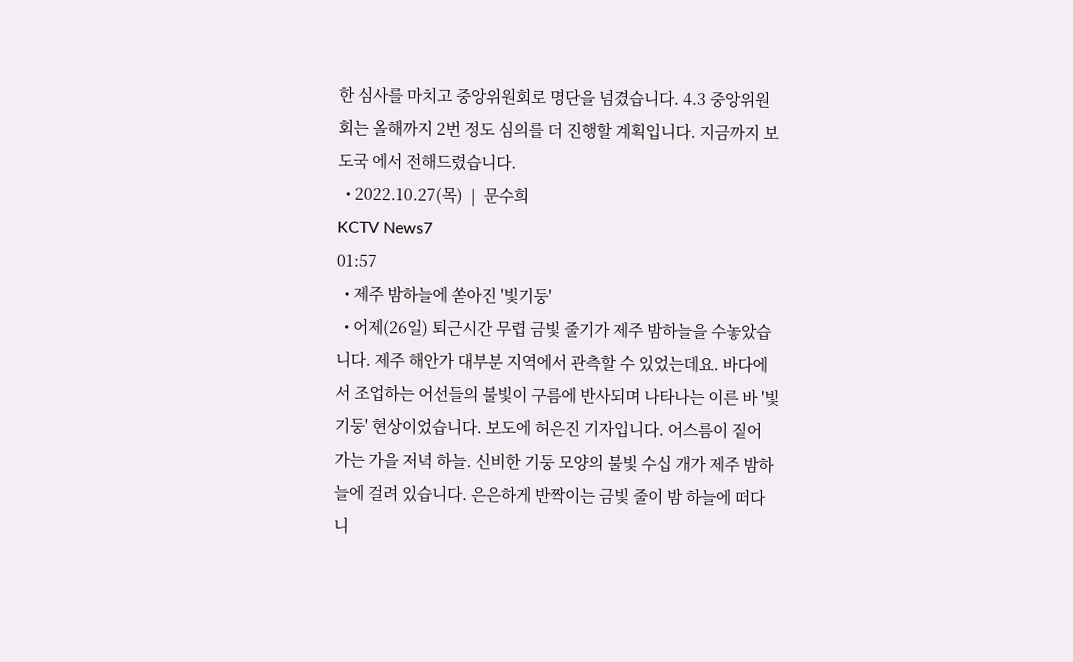한 심사를 마치고 중앙위원회로 명단을 넘겼습니다. 4.3 중앙위원회는 올해까지 2번 정도 심의를 더 진행할 계획입니다. 지금까지 보도국 에서 전해드렸습니다.
  • 2022.10.27(목)  |  문수희
KCTV News7
01:57
  • 제주 밤하늘에 쏟아진 '빛기둥'
  • 어제(26일) 퇴근시간 무렵 금빛 줄기가 제주 밤하늘을 수놓았습니다. 제주 해안가 대부분 지역에서 관측할 수 있었는데요. 바다에서 조업하는 어선들의 불빛이 구름에 반사되며 나타나는 이른 바 '빛기둥' 현상이었습니다. 보도에 허은진 기자입니다. 어스름이 짙어 가는 가을 저녁 하늘. 신비한 기둥 모양의 불빛 수십 개가 제주 밤하늘에 걸려 있습니다. 은은하게 반짝이는 금빛 줄이 밤 하늘에 떠다니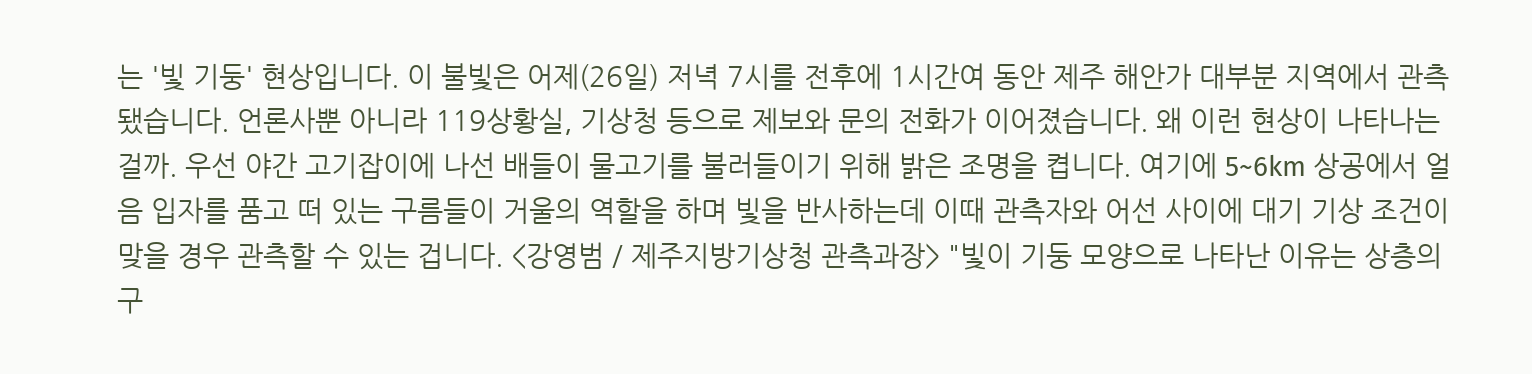는 '빛 기둥' 현상입니다. 이 불빛은 어제(26일) 저녁 7시를 전후에 1시간여 동안 제주 해안가 대부분 지역에서 관측됐습니다. 언론사뿐 아니라 119상황실, 기상청 등으로 제보와 문의 전화가 이어졌습니다. 왜 이런 현상이 나타나는 걸까. 우선 야간 고기잡이에 나선 배들이 물고기를 불러들이기 위해 밝은 조명을 켭니다. 여기에 5~6km 상공에서 얼음 입자를 품고 떠 있는 구름들이 거울의 역할을 하며 빛을 반사하는데 이때 관측자와 어선 사이에 대기 기상 조건이 맞을 경우 관측할 수 있는 겁니다. <강영범 / 제주지방기상청 관측과장> "빛이 기둥 모양으로 나타난 이유는 상층의 구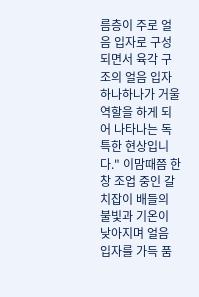름층이 주로 얼음 입자로 구성되면서 육각 구조의 얼음 입자 하나하나가 거울 역할을 하게 되어 나타나는 독특한 현상입니다." 이맘때쯤 한창 조업 중인 갈치잡이 배들의 불빛과 기온이 낮아지며 얼음 입자를 가득 품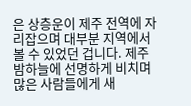은 상층운이 제주 전역에 자리잡으며 대부분 지역에서 볼 수 있었던 겁니다. 제주 밤하늘에 선명하게 비치며 많은 사람들에게 새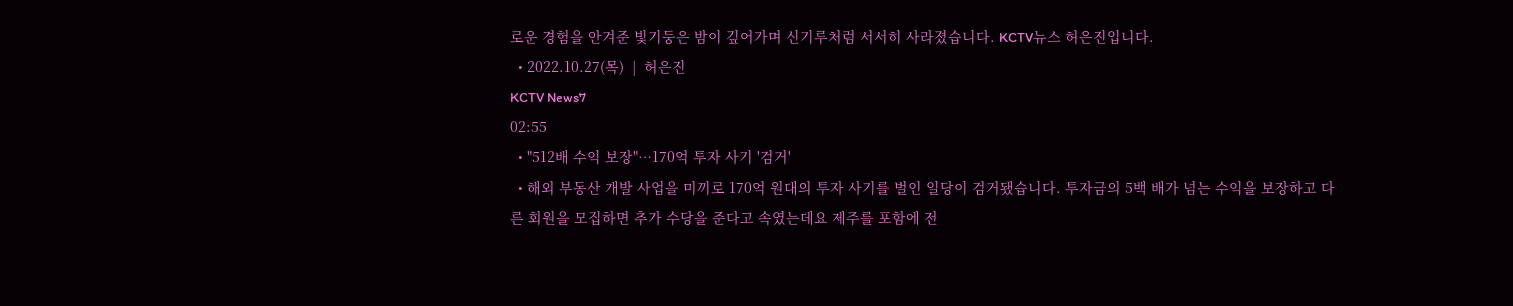로운 경험을 안겨준 빛기둥은 밤이 깊어가며 신기루처럼 서서히 사라졌습니다. KCTV뉴스 허은진입니다.
  • 2022.10.27(목)  |  허은진
KCTV News7
02:55
  • "512배 수익 보장"…170억 투자 사기 '검거'
  • 해외 부동산 개발 사업을 미끼로 170억 원대의 투자 사기를 벌인 일당이 검거됐습니다. 투자금의 5백 배가 넘는 수익을 보장하고 다른 회원을 모집하면 추가 수당을 준다고 속였는데요 제주를 포함에 전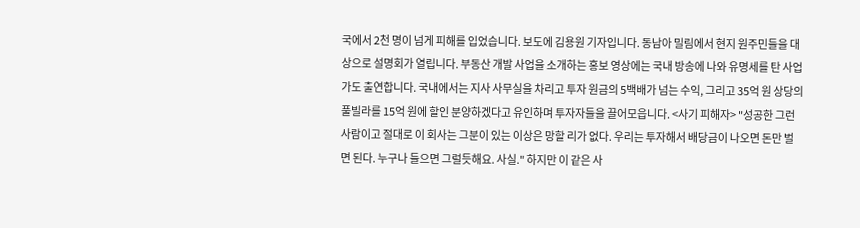국에서 2천 명이 넘게 피해를 입었습니다. 보도에 김용원 기자입니다. 동남아 밀림에서 현지 원주민들을 대상으로 설명회가 열립니다. 부동산 개발 사업을 소개하는 홍보 영상에는 국내 방송에 나와 유명세를 탄 사업가도 출연합니다. 국내에서는 지사 사무실을 차리고 투자 원금의 5백배가 넘는 수익, 그리고 35억 원 상당의 풀빌라를 15억 원에 할인 분양하겠다고 유인하며 투자자들을 끌어모읍니다. <사기 피해자> "성공한 그런 사람이고 절대로 이 회사는 그분이 있는 이상은 망할 리가 없다. 우리는 투자해서 배당금이 나오면 돈만 벌면 된다. 누구나 들으면 그럴듯해요. 사실." 하지만 이 같은 사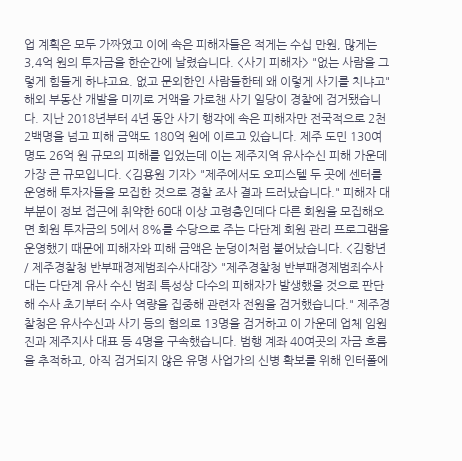업 계획은 모두 가짜였고 이에 속은 피해자들은 적게는 수십 만원, 많게는 3,4억 원의 투자금을 한순간에 날렸습니다. <사기 피해자> "없는 사람을 그렇게 힘들게 하냐고요. 없고 문외한인 사람들한테 왜 이렇게 사기를 치냐고" 해외 부동산 개발을 미끼로 거액을 가로챈 사기 일당이 경찰에 검거됐습니다. 지난 2018년부터 4년 동안 사기 행각에 속은 피해자만 전국적으로 2천 2백명을 넘고 피해 금액도 180억 원에 이르고 있습니다. 제주 도민 130여 명도 26억 원 규모의 피해를 입었는데 이는 제주지역 유사수신 피해 가운데 가장 큰 규모입니다. <김용원 기자> "제주에서도 오피스텔 두 곳에 센터를 운영해 투자자들을 모집한 것으로 경찰 조사 결과 드러났습니다." 피해자 대부분이 정보 접근에 취약한 60대 이상 고령층인데다 다른 회원을 모집해오면 회원 투자금의 5에서 8%를 수당으로 주는 다단계 회원 관리 프로그램을 운영했기 때문에 피해자와 피해 금액은 눈덩이처럼 불어났습니다. <김항년 / 제주경찰청 반부패경제범죄수사대장> "제주경찰청 반부패경제범죄수사대는 다단계 유사 수신 범죄 특성상 다수의 피해자가 발생했을 것으로 판단해 수사 초기부터 수사 역량을 집중해 관련자 전원을 검거했습니다." 제주경찰청은 유사수신과 사기 등의 혐의로 13명을 검거하고 이 가운데 업체 임원진과 제주지사 대표 등 4명을 구속했습니다. 범행 계좌 40여곳의 자금 흐름을 추적하고, 아직 검거되지 않은 유명 사업가의 신병 확보를 위해 인터폴에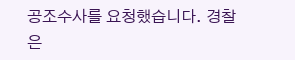공조수사를 요청했습니다. 경찰은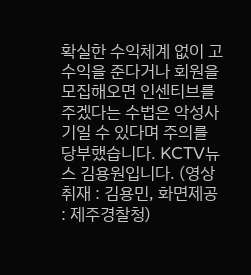확실한 수익체계 없이 고수익을 준다거나 회원을 모집해오면 인센티브를 주겠다는 수법은 악성사기일 수 있다며 주의를 당부했습니다. KCTV뉴스 김용원입니다. (영상취재 : 김용민, 화면제공 : 제주경찰청)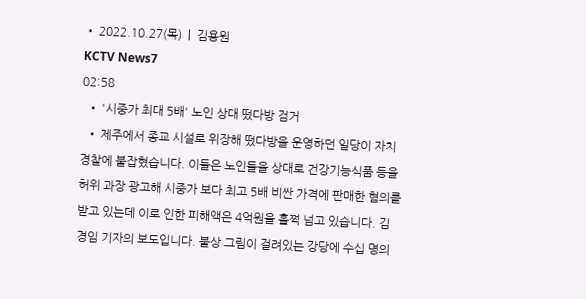• 2022.10.27(목)  |  김용원
KCTV News7
02:58
  • '시중가 최대 5배' 노인 상대 떴다방 검거
  • 제주에서 종교 시설로 위장해 떴다방을 운영하던 일당이 자치경찰에 붙잡혔습니다. 이들은 노인들을 상대로 건강기능식품 등을 허위 과장 광고해 시중가 보다 최고 5배 비싼 가격에 판매한 혐의를 받고 있는데 이로 인한 피해액은 4억원을 훌쩍 넘고 있습니다. 김경임 기자의 보도입니다. 불상 그림이 걸려있는 강당에 수십 명의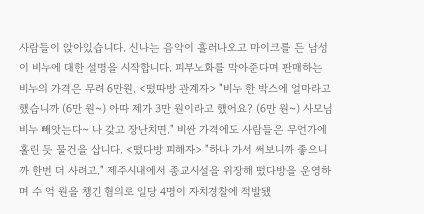사람들이 앉아있습니다. 신나는 음악이 흘러나오고 마이크를 든 남성이 비누에 대한 설명을 시작합니다. 피부노화를 막아준다며 판매하는 비누의 가격은 무려 6만원. <떴따방 관계자> "비누 한 박스에 얼마라고 했습니까 (6만 원~) 아따 제가 3만 원이라고 했어요? (6만 원~) 사모님 비누 빼앗는다~ 나 갖고 장난치면." 비싼 가격에도 사람들은 무언가에 홀린 듯 물건을 삽니다. <떴다방 피해자> "하나 가서 써보니까 좋으니까 한번 더 사려고." 제주시내에서 종교시설을 위장해 떴다방을 운영하며 수 억 원을 챙긴 혐의로 일당 4명이 자치경찰에 적발됐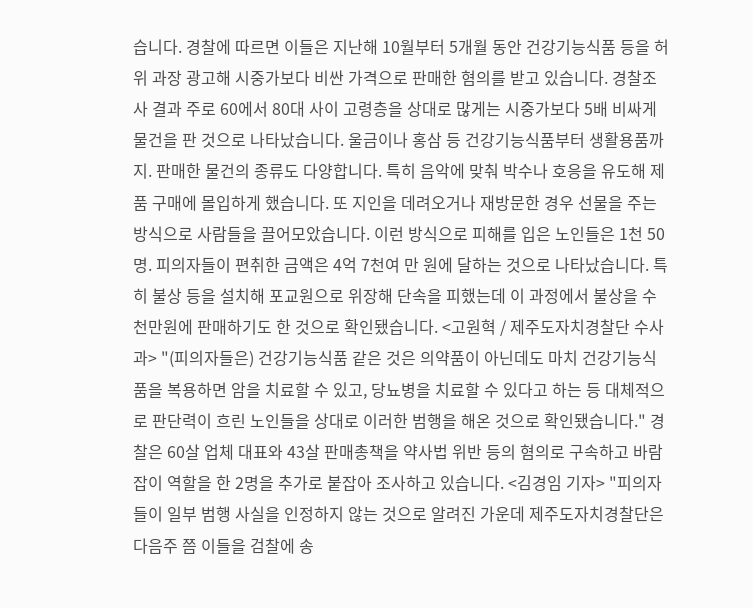습니다. 경찰에 따르면 이들은 지난해 10월부터 5개월 동안 건강기능식품 등을 허위 과장 광고해 시중가보다 비싼 가격으로 판매한 혐의를 받고 있습니다. 경찰조사 결과 주로 60에서 80대 사이 고령층을 상대로 많게는 시중가보다 5배 비싸게 물건을 판 것으로 나타났습니다. 울금이나 홍삼 등 건강기능식품부터 생활용품까지. 판매한 물건의 종류도 다양합니다. 특히 음악에 맞춰 박수나 호응을 유도해 제품 구매에 몰입하게 했습니다. 또 지인을 데려오거나 재방문한 경우 선물을 주는 방식으로 사람들을 끌어모았습니다. 이런 방식으로 피해를 입은 노인들은 1천 50명. 피의자들이 편취한 금액은 4억 7천여 만 원에 달하는 것으로 나타났습니다. 특히 불상 등을 설치해 포교원으로 위장해 단속을 피했는데 이 과정에서 불상을 수 천만원에 판매하기도 한 것으로 확인됐습니다. <고원혁 / 제주도자치경찰단 수사과> "(피의자들은) 건강기능식품 같은 것은 의약품이 아닌데도 마치 건강기능식품을 복용하면 암을 치료할 수 있고, 당뇨병을 치료할 수 있다고 하는 등 대체적으로 판단력이 흐린 노인들을 상대로 이러한 범행을 해온 것으로 확인됐습니다." 경찰은 60살 업체 대표와 43살 판매총책을 약사법 위반 등의 혐의로 구속하고 바람잡이 역할을 한 2명을 추가로 붙잡아 조사하고 있습니다. <김경임 기자> "피의자들이 일부 범행 사실을 인정하지 않는 것으로 알려진 가운데 제주도자치경찰단은 다음주 쯤 이들을 검찰에 송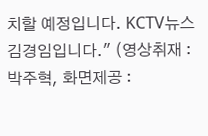치할 예정입니다. KCTV뉴스 김경임입니다." (영상취재 : 박주혁, 화면제공 :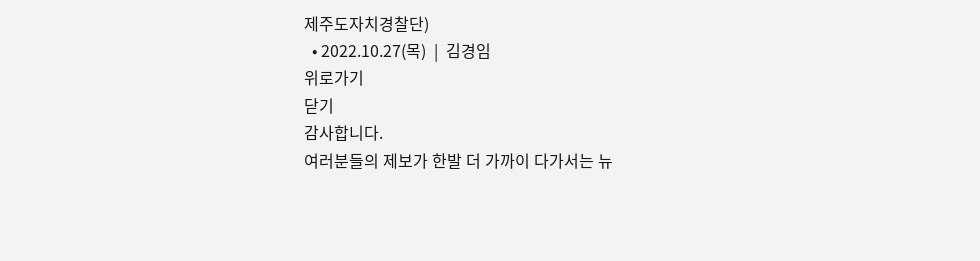제주도자치경찰단)
  • 2022.10.27(목)  |  김경임
위로가기
닫기
감사합니다.
여러분들의 제보가 한발 더 가까이 다가서는 뉴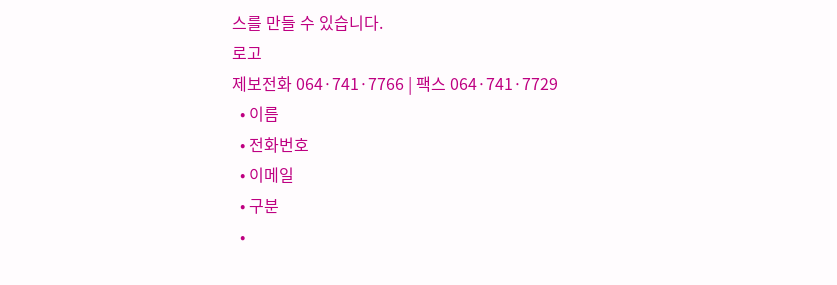스를 만들 수 있습니다.
로고
제보전화 064·741·7766 | 팩스 064·741·7729
  • 이름
  • 전화번호
  • 이메일
  • 구분
  •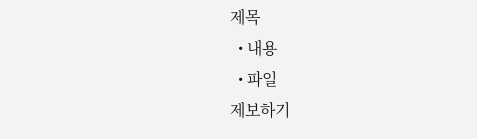제목
  • 내용
  • 파일
제보하기